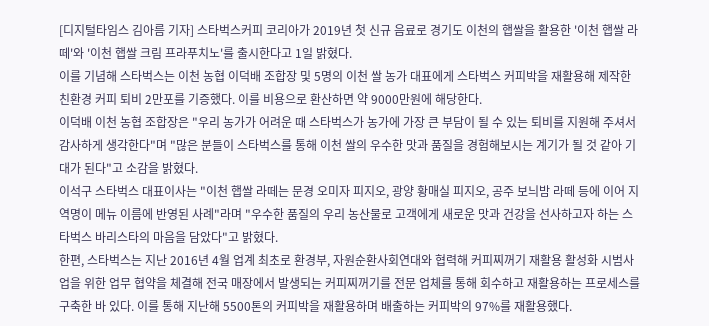[디지털타임스 김아름 기자] 스타벅스커피 코리아가 2019년 첫 신규 음료로 경기도 이천의 햅쌀을 활용한 '이천 햅쌀 라떼'와 '이천 햅쌀 크림 프라푸치노'를 출시한다고 1일 밝혔다.
이를 기념해 스타벅스는 이천 농협 이덕배 조합장 및 5명의 이천 쌀 농가 대표에게 스타벅스 커피박을 재활용해 제작한 친환경 커피 퇴비 2만포를 기증했다. 이를 비용으로 환산하면 약 9000만원에 해당한다.
이덕배 이천 농협 조합장은 "우리 농가가 어려운 때 스타벅스가 농가에 가장 큰 부담이 될 수 있는 퇴비를 지원해 주셔서 감사하게 생각한다"며 "많은 분들이 스타벅스를 통해 이천 쌀의 우수한 맛과 품질을 경험해보시는 계기가 될 것 같아 기대가 된다"고 소감을 밝혔다.
이석구 스타벅스 대표이사는 "이천 햅쌀 라떼는 문경 오미자 피지오, 광양 황매실 피지오, 공주 보늬밤 라떼 등에 이어 지역명이 메뉴 이름에 반영된 사례"라며 "우수한 품질의 우리 농산물로 고객에게 새로운 맛과 건강을 선사하고자 하는 스타벅스 바리스타의 마음을 담았다"고 밝혔다.
한편, 스타벅스는 지난 2016년 4월 업계 최초로 환경부, 자원순환사회연대와 협력해 커피찌꺼기 재활용 활성화 시범사업을 위한 업무 협약을 체결해 전국 매장에서 발생되는 커피찌꺼기를 전문 업체를 통해 회수하고 재활용하는 프로세스를 구축한 바 있다. 이를 통해 지난해 5500톤의 커피박을 재활용하며 배출하는 커피박의 97%를 재활용했다.